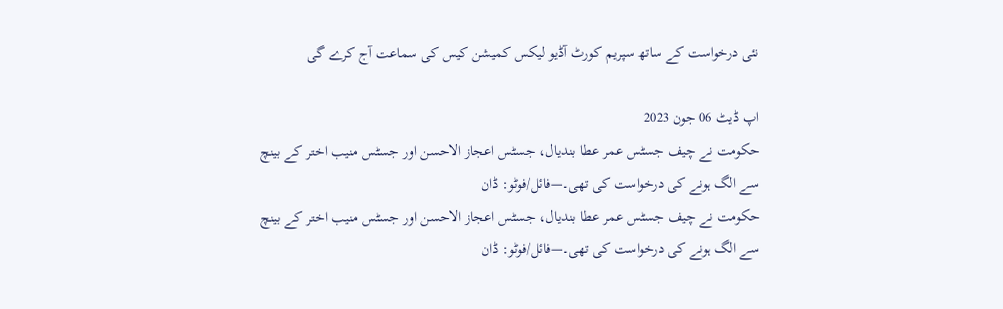نئی درخواست کے ساتھ سپریم کورٹ آڈیو لیکس کمیشن کیس کی سماعت آج کرے گی

اپ ڈیٹ 06 جون 2023
حکومت نے چیف جسٹس عمر عطا بندیال، جسٹس اعجاز الاحسن اور جسٹس منیب اختر کے بینچ سے الگ ہونے کی درخواست کی تھی۔—فائل/فوٹو: ڈان
حکومت نے چیف جسٹس عمر عطا بندیال، جسٹس اعجاز الاحسن اور جسٹس منیب اختر کے بینچ سے الگ ہونے کی درخواست کی تھی۔—فائل/فوٹو: ڈان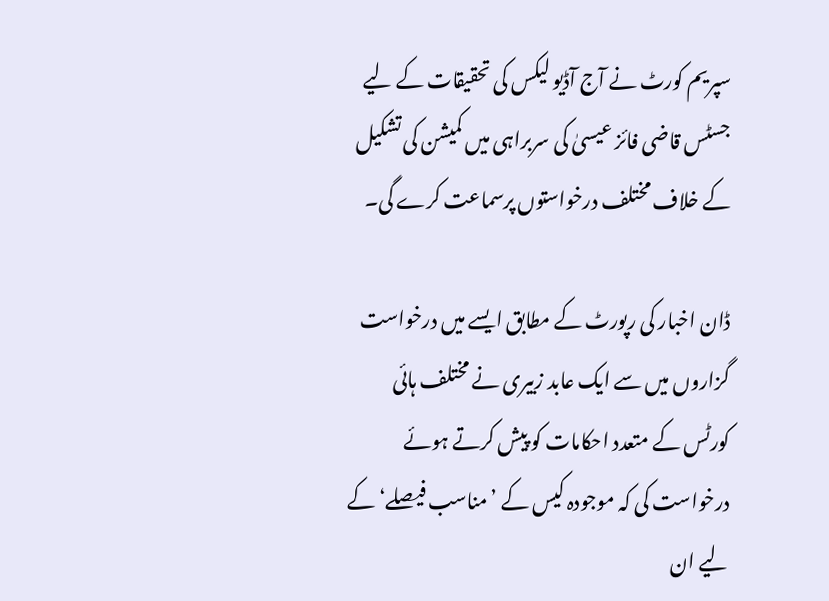سپریم کورٹ نے آج آڈیو لیکس کی تحقیقات کے لیے جسٹس قاضی فائز عیسیٰ کی سربراہی میں کمیشن کی تشکیل کے خلاف مختلف درخواستوں پرسماعت کرے گی۔

ڈان اخبار کی رپورٹ کے مطابق ایسے میں درخواست گزاروں میں سے ایک عابد زبیری نے مختلف ہائی کورٹس کے متعدد احکامات کو پیش کرتے ہوئے درخواست کی کہ موجودہ کیس کے ’مناسب فیصلے‘ کے لیے ان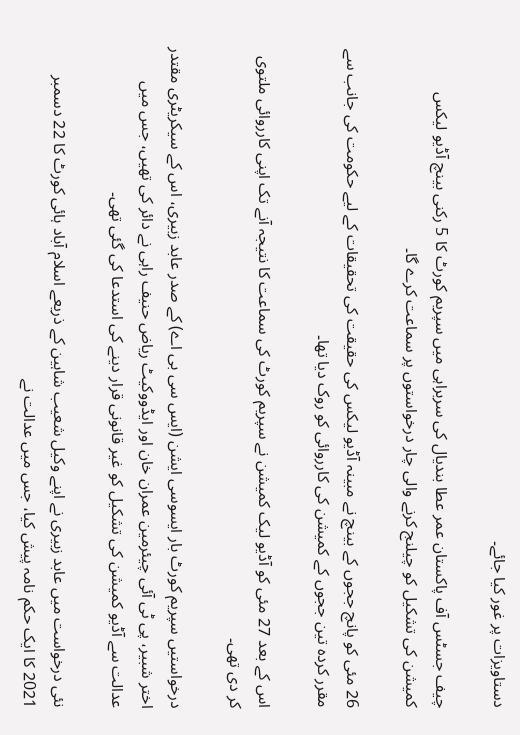دستاویزات پر غور کیا جائے۔

چیف جسٹس آف پاکستان عمر عطا بندیال کی سربراہی میں سپریم کورٹ کا 5 رکنی بینچ آڈیو لیکس کمیشن کی تشکیل کو چیلنج کرنے والی چار درخواستوں پر سماعت کرے گا۔

26 مئی کو پانچ ججوں کے بینچ نے مبینہ آڈیو لیکس کی حقیقت کی تحقیقات کے لیے حکومت کی جانب سے مقرر کردہ تین ججوں کے کمیشن کی کارروائی کو روک دیا تھا۔

اس کے بعد 27 مئی کو آڈیو لیک کمیشن نے سپریم کورٹ کی سماعت کا نتیجہ آنے تک اپنی کارروائی ملتوی کر دی تھی۔

درخواستیں سپریم کورٹ بار ایسوسی ایشن (ایس سی بی اے) کے صدر عابد زبیری، اس کے سیکریٹری مقتدر اختر شبیر، پی ٹی آئی چیئرمین عمران خان اور ایڈووکیٹ ریاض حنیف راہی نے دائر کی تھیں، جس میں عدالت سے آڈیو کمیشن کی تشکیل کو غیر قانونی قرار دینے کی استدعا کی گئی تھی۔

نئی درخواست میں عابد زبیری نے اپنے وکیل شعیب شاہین کے ذریعے اسلام آباد ہائی کورٹ کا 22 دسمبر 2021 کا ایک حکم نامہ پیش کیا، جس میں عدالت نے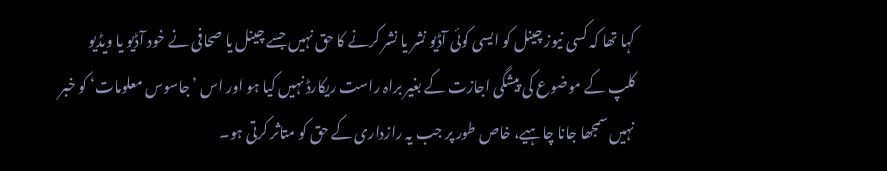کہا تھا کہ کسی نیوز چینل کو ایسی کوئی آڈیو نشر یا نشر کرنے کا حق نہیں جسے چینل یا صحافی نے خود آڈیو یا ویڈیو کلپ کے موضوع کی پیشگی اجازت کے بغیر براہ راست ریکارڈ نہیں کیا ہو اور اس ’جاسوس معلومات‘ کو خبر نہیں سمجھا جانا چاہیے، خاص طور پر جب یہ رازداری کے حق کو متاثر کرتی ہو۔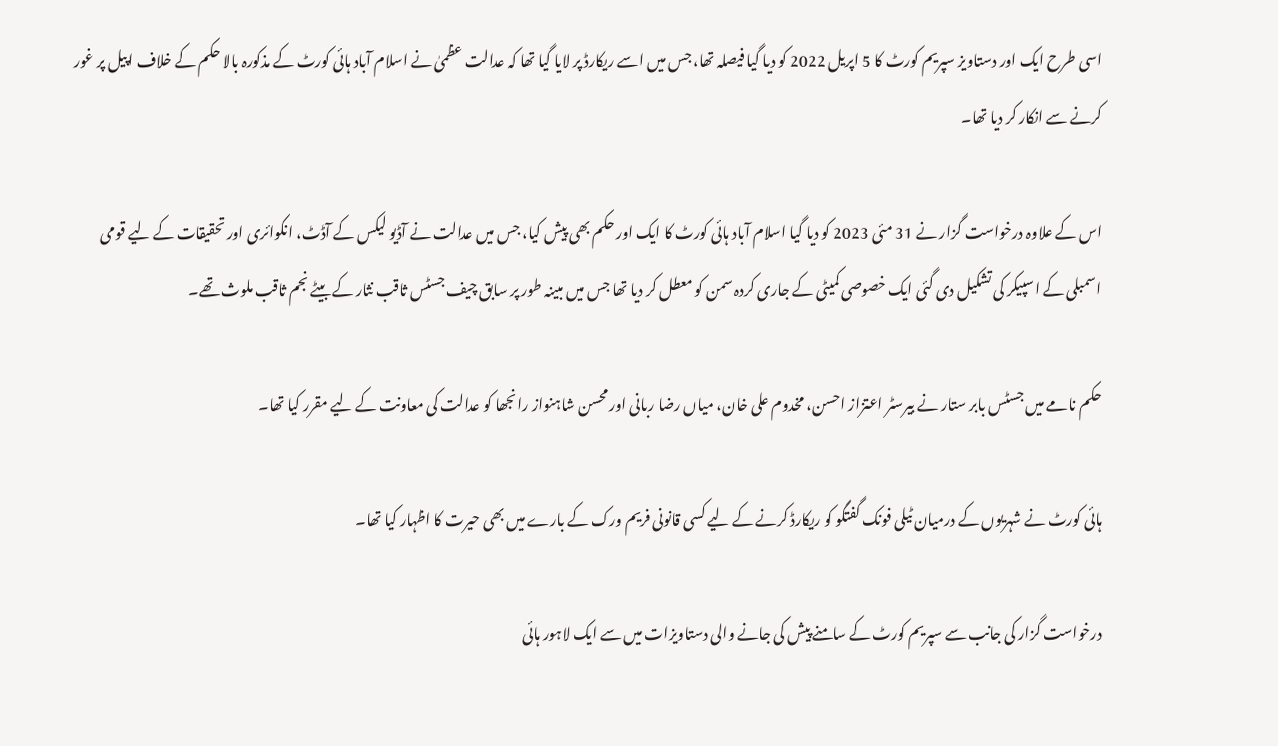اسی طرح ایک اور دستاویز سپریم کورٹ کا 5 اپریل 2022 کو دیا گیا فیصلہ تھا، جس میں اسے ریکارڈ پر لایا گیا تھا کہ عدالت عظمیٰ نے اسلام آباد ہائی کورٹ کے مذکورہ بالا حکم کے خلاف اپیل پر غور کرنے سے انکار کر دیا تھا۔

اس کے علاوہ درخواست گزار نے 31 مئی 2023 کو دیا گیا اسلام آباد ہائی کورٹ کا ایک اور حکم بھی پیش کیا، جس میں عدالت نے آڈیو لیکس کے آڈٹ، انکوائری اور تحقیقات کے لیے قومی اسمبلی کے اسپیکر کی تشکیل دی گئی ایک خصوصی کمیٹی کے جاری کردہ سمن کو معطل کر دیا تھا جس میں مبینہ طور پر سابق چیف جسٹس ثاقب نثار کے بیٹے نجم ثاقب ملوث تھے۔

حکم نامے میں جسٹس بابر ستار نے بیرسٹر اعتزاز احسن، مخدوم علی خان، میاں رضا ربانی اور محسن شاہنواز رانجھا کو عدالت کی معاونت کے لیے مقرر کیا تھا۔

ہائی کورٹ نے شہریوں کے درمیان ٹیلی فونک گفتگو کو ریکارڈ کرنے کے لیے کسی قانونی فریم ورک کے بارے میں بھی حیرت کا اظہار کیا تھا۔

درخواست گزار کی جانب سے سپریم کورٹ کے سامنے پیش کی جانے والی دستاویزات میں سے ایک لاہور ہائی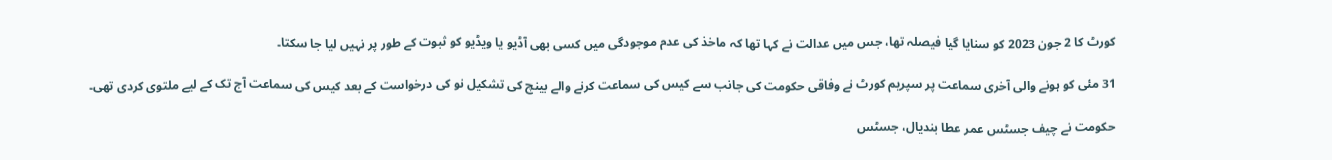کورٹ کا 2 جون 2023 کو سنایا گیا فیصلہ تھا، جس میں عدالت نے کہا تھا کہ ماخذ کی عدم موجودگی میں کسی بھی آڈیو یا ویڈیو کو ثبوت کے طور پر نہیں لیا جا سکتا۔

31 مئی کو ہونے والی آخری سماعت پر سپریم کورٹ نے وفاقی حکومت کی جانب سے کیس کی سماعت کرنے والے بینچ کی تشکیل نو کی درخواست کے بعد کیس کی سماعت آج تک کے لیے ملتوی کردی تھی۔

حکومت نے چیف جسٹس عمر عطا بندیال، جسٹس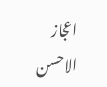اعجاز الاحسن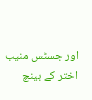اور جسٹس منیب اختر کے بینچ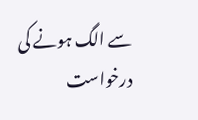سے الگ ہونے کی درخواست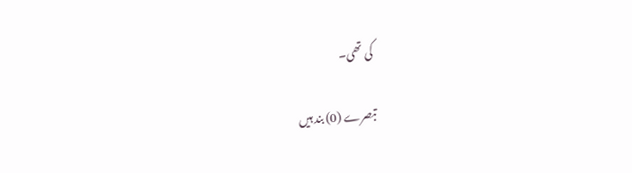کی تھی۔

تبصرے (0) بند ہیں